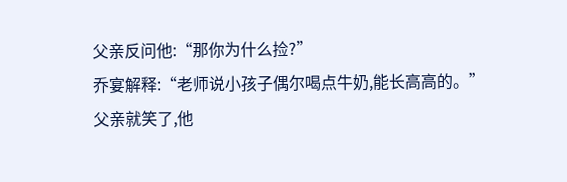父亲反问他:“那你为什么捡?”
乔宴解释:“老师说小孩子偶尔喝点牛奶,能长高高的。”
父亲就笑了,他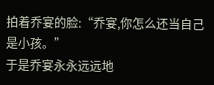拍着乔宴的脸:“乔宴,你怎么还当自己是小孩。”
于是乔宴永永远远地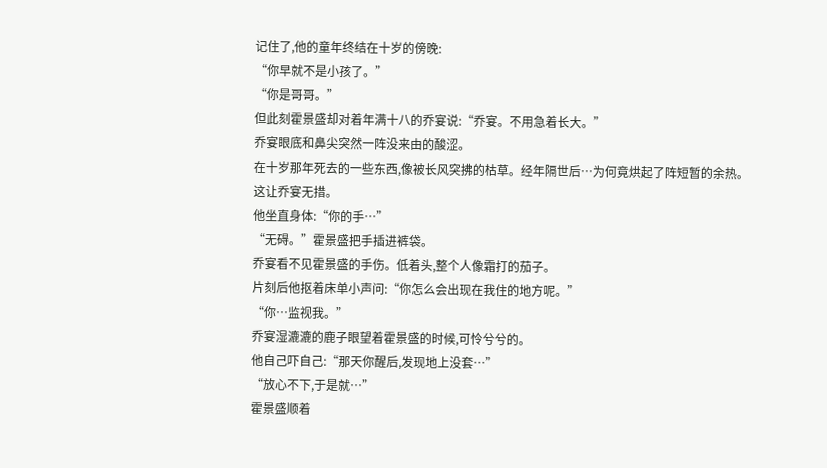记住了,他的童年终结在十岁的傍晚:
“你早就不是小孩了。”
“你是哥哥。”
但此刻霍景盛却对着年满十八的乔宴说:“乔宴。不用急着长大。”
乔宴眼底和鼻尖突然一阵没来由的酸涩。
在十岁那年死去的一些东西,像被长风突拂的枯草。经年隔世后…为何竟烘起了阵短暂的余热。
这让乔宴无措。
他坐直身体:“你的手…”
“无碍。”霍景盛把手插进裤袋。
乔宴看不见霍景盛的手伤。低着头,整个人像霜打的茄子。
片刻后他抠着床单小声问:“你怎么会出现在我住的地方呢。”
“你…监视我。”
乔宴湿漉漉的鹿子眼望着霍景盛的时候,可怜兮兮的。
他自己吓自己:“那天你醒后,发现地上没套…”
“放心不下,于是就…”
霍景盛顺着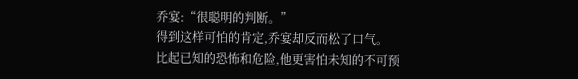乔宴:“很聪明的判断。”
得到这样可怕的肯定,乔宴却反而松了口气。
比起已知的恐怖和危险,他更害怕未知的不可预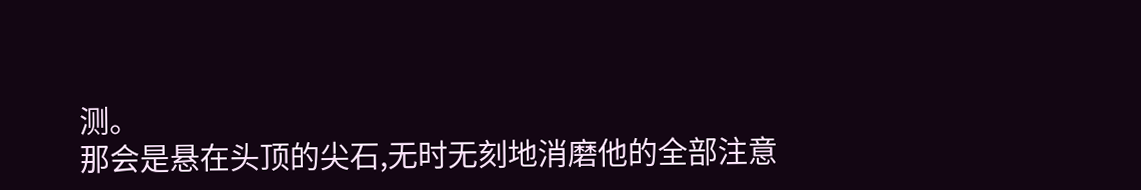测。
那会是悬在头顶的尖石,无时无刻地消磨他的全部注意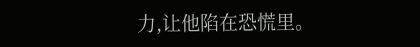力,让他陷在恐慌里。